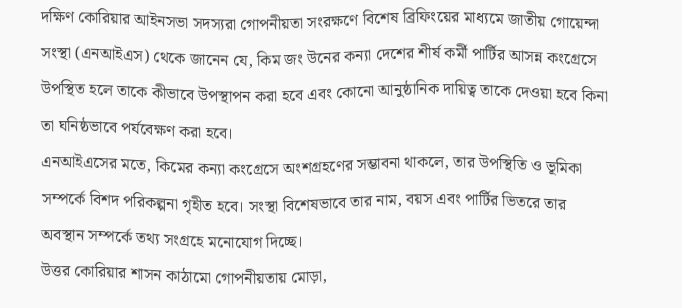দক্ষিণ কোরিয়ার আইনসভা সদস্যরা গোপনীয়তা সংরক্ষণে বিশেষ ব্রিফিংয়ের মাধ্যমে জাতীয় গোয়েন্দা সংস্থা (এনআইএস) থেকে জানেন যে, কিম জং উনের কন্যা দেশের শীর্ষ কর্মী পার্টির আসন্ন কংগ্রেসে উপস্থিত হলে তাকে কীভাবে উপস্থাপন করা হবে এবং কোনো আনুষ্ঠানিক দায়িত্ব তাকে দেওয়া হবে কিনা তা ঘনিষ্ঠভাবে পর্যবেক্ষণ করা হবে।
এনআইএসের মতে, কিমের কন্যা কংগ্রেসে অংশগ্রহণের সম্ভাবনা থাকলে, তার উপস্থিতি ও ভূমিকা সম্পর্কে বিশদ পরিকল্পনা গৃহীত হবে। সংস্থা বিশেষভাবে তার নাম, বয়স এবং পার্টির ভিতরে তার অবস্থান সম্পর্কে তথ্য সংগ্রহে মনোযোগ দিচ্ছে।
উত্তর কোরিয়ার শাসন কাঠামো গোপনীয়তায় মোড়া,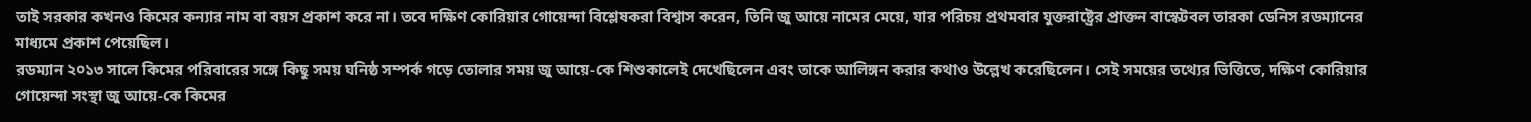তাই সরকার কখনও কিমের কন্যার নাম বা বয়স প্রকাশ করে না। তবে দক্ষিণ কোরিয়ার গোয়েন্দা বিশ্লেষকরা বিশ্বাস করেন, তিনি জু আয়ে নামের মেয়ে, যার পরিচয় প্রথমবার যুক্তরাষ্ট্রের প্রাক্তন বাস্কেটবল তারকা ডেনিস রডম্যানের মাধ্যমে প্রকাশ পেয়েছিল।
রডম্যান ২০১৩ সালে কিমের পরিবারের সঙ্গে কিছু সময় ঘনিষ্ঠ সম্পর্ক গড়ে তোলার সময় জু আয়ে-কে শিশুকালেই দেখেছিলেন এবং তাকে আলিঙ্গন করার কথাও উল্লেখ করেছিলেন। সেই সময়ের তথ্যের ভিত্তিতে, দক্ষিণ কোরিয়ার গোয়েন্দা সংস্থা জু আয়ে-কে কিমের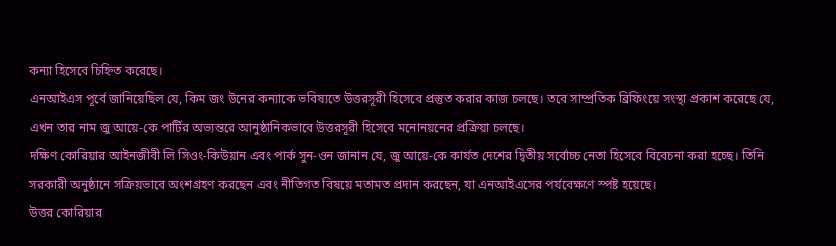কন্যা হিসেবে চিহ্নিত করেছে।
এনআইএস পূর্বে জানিয়েছিল যে, কিম জং উনের কন্যাকে ভবিষ্যতে উত্তরসূরী হিসেবে প্রস্তুত করার কাজ চলছে। তবে সাম্প্রতিক ব্রিফিংয়ে সংস্থা প্রকাশ করেছে যে, এখন তার নাম জু আয়ে-কে পার্টির অভ্যন্তরে আনুষ্ঠানিকভাবে উত্তরসূরী হিসেবে মনোনয়নের প্রক্রিয়া চলছে।
দক্ষিণ কোরিয়ার আইনজীবী লি সিওং-কিউয়ান এবং পার্ক সুন-ওন জানান যে, জু আয়ে-কে কার্যত দেশের দ্বিতীয় সর্বোচ্চ নেতা হিসেবে বিবেচনা করা হচ্ছে। তিনি সরকারী অনুষ্ঠানে সক্রিয়ভাবে অংশগ্রহণ করছেন এবং নীতিগত বিষয়ে মতামত প্রদান করছেন, যা এনআইএসের পর্যবেক্ষণে স্পষ্ট হয়েছে।
উত্তর কোরিয়ার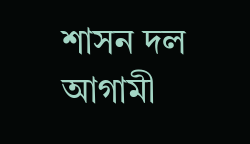শাসন দল আগামী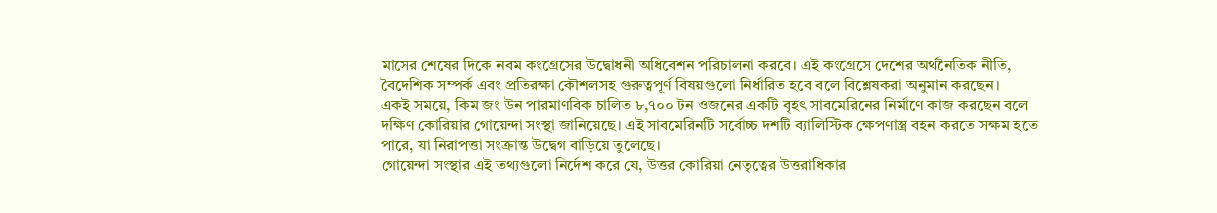মাসের শেষের দিকে নবম কংগ্রেসের উদ্বোধনী অধিবেশন পরিচালনা করবে। এই কংগ্রেসে দেশের অর্থনৈতিক নীতি, বৈদেশিক সম্পর্ক এবং প্রতিরক্ষা কৌশলসহ গুরুত্বপূর্ণ বিষয়গুলো নির্ধারিত হবে বলে বিশ্লেষকরা অনুমান করছেন।
একই সময়ে, কিম জং উন পারমাণবিক চালিত ৮,৭০০ টন ওজনের একটি বৃহৎ সাবমেরিনের নির্মাণে কাজ করছেন বলে দক্ষিণ কোরিয়ার গোয়েন্দা সংস্থা জানিয়েছে। এই সাবমেরিনটি সর্বোচ্চ দশটি ব্যালিস্টিক ক্ষেপণাস্ত্র বহন করতে সক্ষম হতে পারে, যা নিরাপত্তা সংক্রান্ত উদ্বেগ বাড়িয়ে তুলেছে।
গোয়েন্দা সংস্থার এই তথ্যগুলো নির্দেশ করে যে, উত্তর কোরিয়া নেতৃত্বের উত্তরাধিকার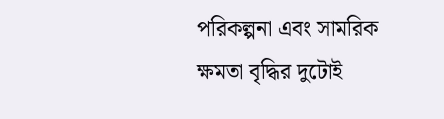পরিকল্পনা এবং সামরিক ক্ষমতা বৃদ্ধির দুটোই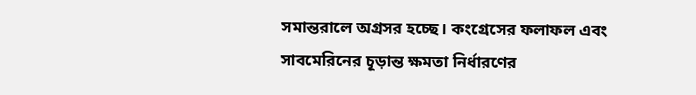সমান্তরালে অগ্রসর হচ্ছে। কংগ্রেসের ফলাফল এবং সাবমেরিনের চূড়ান্ত ক্ষমতা নির্ধারণের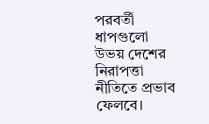পরবর্তী ধাপগুলো উভয় দেশের নিরাপত্তা নীতিতে প্রভাব ফেলবে।